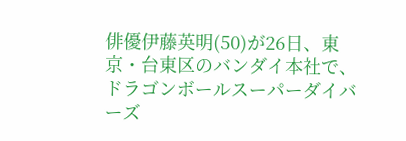俳優伊藤英明(50)が26日、東京・台東区のバンダイ本社で、ドラゴンボールスーパーダイバーズ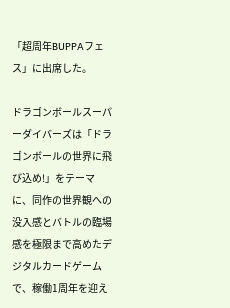「超周年BUPPAフェス」に出席した。

ドラゴンボールスーパーダイバーズは「ドラゴンボールの世界に飛び込め!」をテーマに、同作の世界観への没入感とバトルの臨場感を極限まで高めたデジタルカードゲームで、稼働1周年を迎え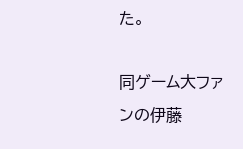た。

同ゲーム大ファンの伊藤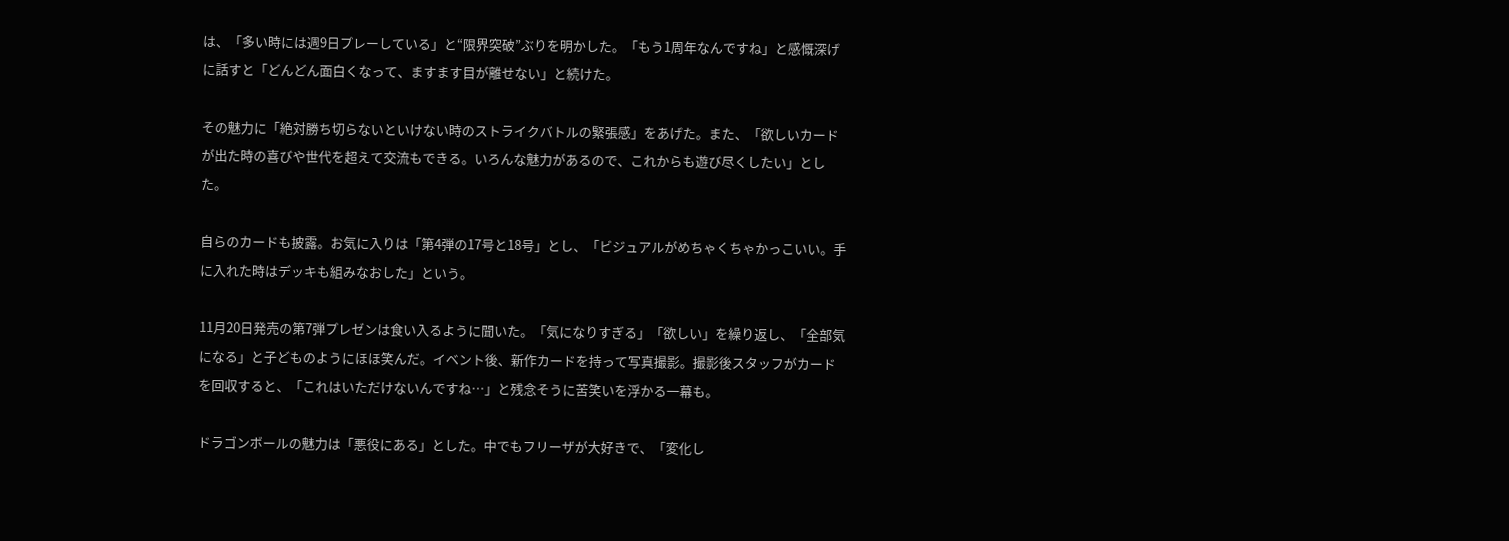は、「多い時には週9日プレーしている」と“限界突破”ぶりを明かした。「もう1周年なんですね」と感慨深げに話すと「どんどん面白くなって、ますます目が離せない」と続けた。

その魅力に「絶対勝ち切らないといけない時のストライクバトルの緊張感」をあげた。また、「欲しいカードが出た時の喜びや世代を超えて交流もできる。いろんな魅力があるので、これからも遊び尽くしたい」とした。

自らのカードも披露。お気に入りは「第4弾の17号と18号」とし、「ビジュアルがめちゃくちゃかっこいい。手に入れた時はデッキも組みなおした」という。

11月20日発売の第7弾プレゼンは食い入るように聞いた。「気になりすぎる」「欲しい」を繰り返し、「全部気になる」と子どものようにほほ笑んだ。イベント後、新作カードを持って写真撮影。撮影後スタッフがカードを回収すると、「これはいただけないんですね…」と残念そうに苦笑いを浮かる一幕も。

ドラゴンボールの魅力は「悪役にある」とした。中でもフリーザが大好きで、「変化し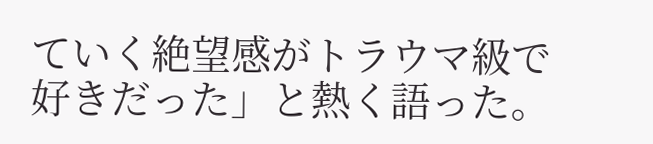ていく絶望感がトラウマ級で好きだった」と熱く語った。